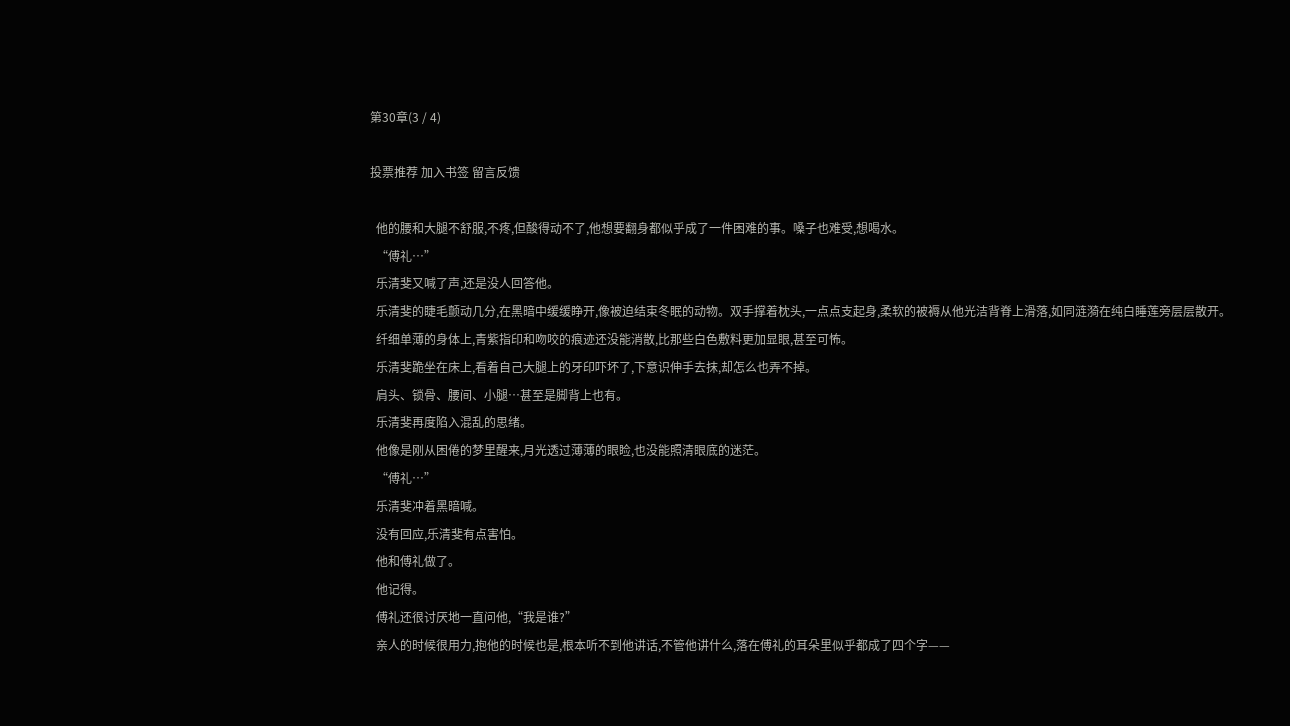第30章(3 / 4)

投票推荐 加入书签 留言反馈

  他的腰和大腿不舒服,不疼,但酸得动不了,他想要翻身都似乎成了一件困难的事。嗓子也难受,想喝水。
  “傅礼…”
  乐清斐又喊了声,还是没人回答他。
  乐清斐的睫毛颤动几分,在黑暗中缓缓睁开,像被迫结束冬眠的动物。双手撑着枕头,一点点支起身,柔软的被褥从他光洁背脊上滑落,如同涟漪在纯白睡莲旁层层散开。
  纤细单薄的身体上,青紫指印和吻咬的痕迹还没能消散,比那些白色敷料更加显眼,甚至可怖。
  乐清斐跪坐在床上,看着自己大腿上的牙印吓坏了,下意识伸手去抹,却怎么也弄不掉。
  肩头、锁骨、腰间、小腿…甚至是脚背上也有。
  乐清斐再度陷入混乱的思绪。
  他像是刚从困倦的梦里醒来,月光透过薄薄的眼睑,也没能照清眼底的迷茫。
  “傅礼…”
  乐清斐冲着黑暗喊。
  没有回应,乐清斐有点害怕。
  他和傅礼做了。
  他记得。
  傅礼还很讨厌地一直问他,“我是谁?”
  亲人的时候很用力,抱他的时候也是,根本听不到他讲话,不管他讲什么,落在傅礼的耳朵里似乎都成了四个字——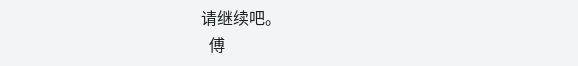请继续吧。
  傅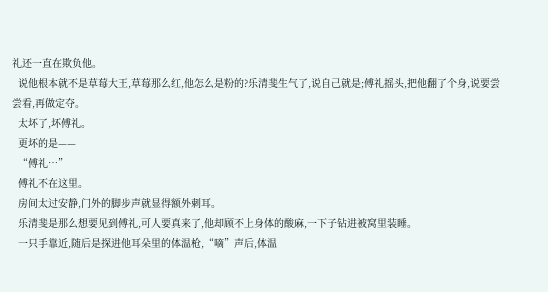礼还一直在欺负他。
  说他根本就不是草莓大王,草莓那么红,他怎么是粉的?乐清斐生气了,说自己就是;傅礼摇头,把他翻了个身,说要尝尝看,再做定夺。
  太坏了,坏傅礼。
  更坏的是——
  “傅礼…”
  傅礼不在这里。
  房间太过安静,门外的脚步声就显得额外刺耳。
  乐清斐是那么想要见到傅礼,可人要真来了,他却顾不上身体的酸麻,一下子钻进被窝里装睡。
  一只手靠近,随后是探进他耳朵里的体温枪,“嘀”声后,体温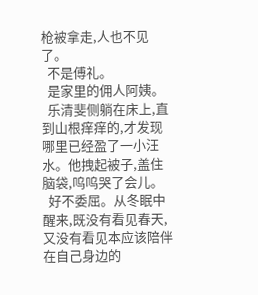枪被拿走,人也不见了。
  不是傅礼。
  是家里的佣人阿姨。
  乐清斐侧躺在床上,直到山根痒痒的,才发现哪里已经盈了一小汪水。他拽起被子,盖住脑袋,呜呜哭了会儿。
  好不委屈。从冬眠中醒来,既没有看见春天,又没有看见本应该陪伴在自己身边的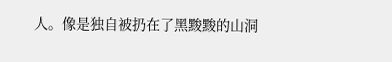人。像是独自被扔在了黑黢黢的山洞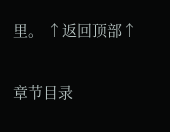里。 ↑返回顶部↑

章节目录